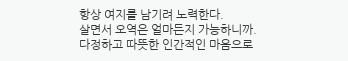항상 여지를 남기려 노력한다.
살면서 오역은 얼마든지 가능하니까.
다정하고 따뜻한 인간적인 마음으로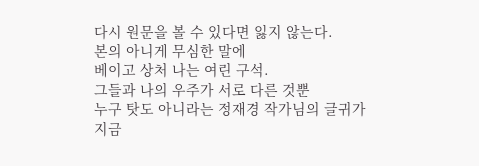다시 원문을 볼 수 있다면 잃지 않는다.
본의 아니게 무심한 말에
베이고 상처 나는 여린 구석.
그들과 나의 우주가 서로 다른 것뿐
누구 탓도 아니라는 정재경 작가님의 글귀가
지금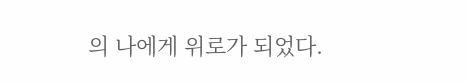의 나에게 위로가 되었다.